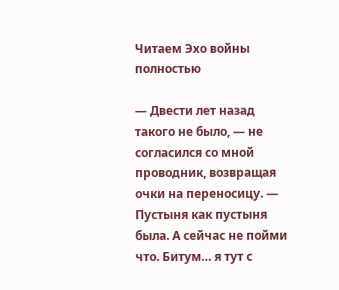Читаем Эхо войны полностью

— Двести лет назад такого не было, — не согласился со мной проводник, возвращая очки на переносицу. — Пустыня как пустыня была. А сейчас не пойми что. Битум… я тут с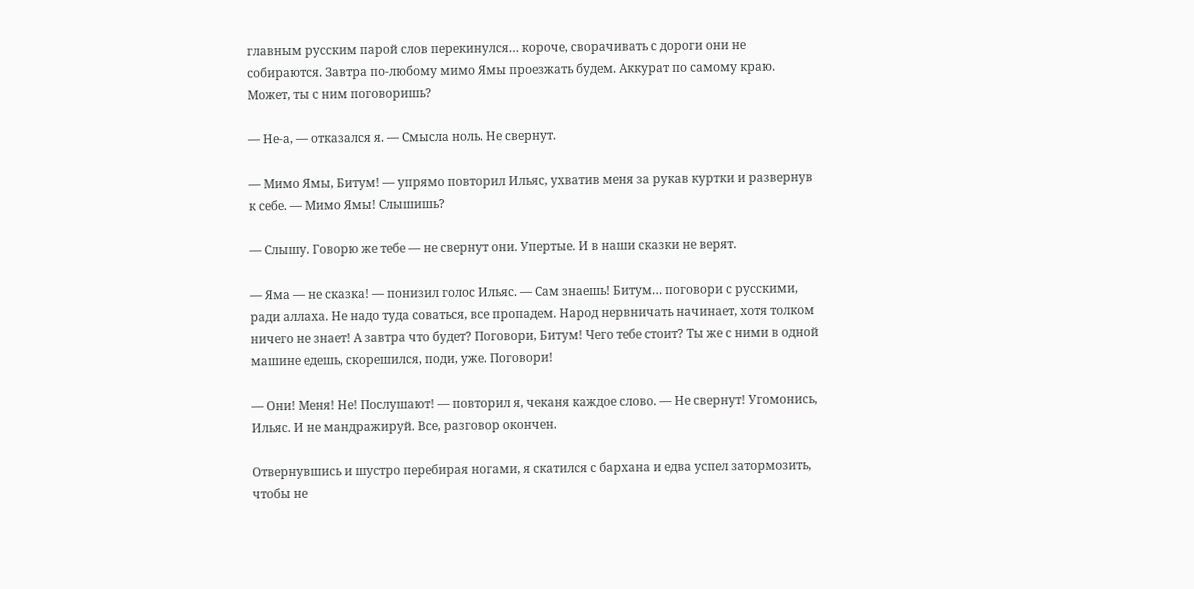главным русским парой слов перекинулся… короче, сворачивать с дороги они не собираются. Завтра по-любому мимо Ямы проезжать будем. Аккурат по самому краю. Может, ты с ним поговоришь?

— Не-а, — отказался я. — Смысла ноль. Не свернут.

— Мимо Ямы, Битум! — упрямо повторил Ильяс, ухватив меня за рукав куртки и развернув к себе. — Мимо Ямы! Слышишь?

— Слышу. Говорю же тебе — не свернут они. Упертые. И в наши сказки не верят.

— Яма — не сказка! — понизил голос Ильяс. — Сам знаешь! Битум… поговори с русскими, ради аллаха. Не надо туда соваться, все пропадем. Народ нервничать начинает, хотя толком ничего не знает! А завтра что будет? Поговори, Битум! Чего тебе стоит? Ты же с ними в одной машине едешь, скорешился, поди, уже. Поговори!

— Они! Меня! Не! Послушают! — повторил я, чеканя каждое слово. — Не свернут! Угомонись, Ильяс. И не мандражируй. Все, разговор окончен.

Отвернувшись и шустро перебирая ногами, я скатился с бархана и едва успел затормозить, чтобы не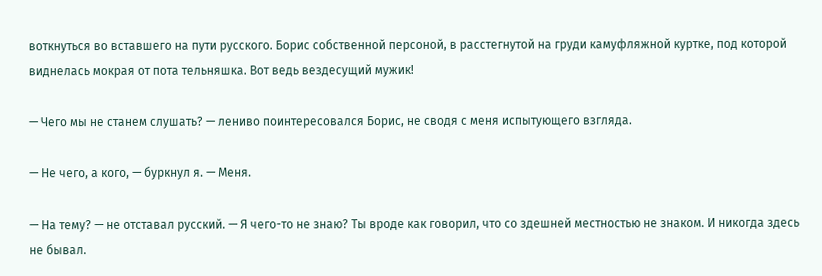воткнуться во вставшего на пути русского. Борис собственной персоной, в расстегнутой на груди камуфляжной куртке, под которой виднелась мокрая от пота тельняшка. Вот ведь вездесущий мужик!

— Чего мы не станем слушать? — лениво поинтересовался Борис, не сводя с меня испытующего взгляда.

— Не чего, а кого, — буркнул я. — Меня.

— На тему? — не отставал русский. — Я чего-то не знаю? Ты вроде как говорил, что со здешней местностью не знаком. И никогда здесь не бывал.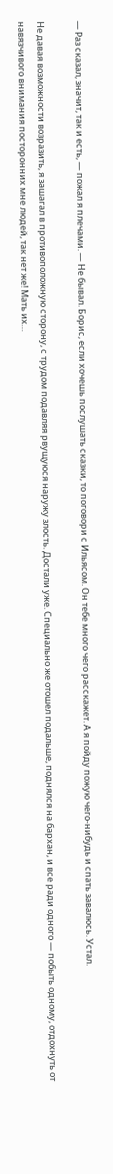— Раз сказал, значит, так и есть, — пожал я плечами. — Не бывал. Борис, если хочешь послушать сказки, то поговори с Ильясом. Он тебе много чего расскажет. А я пойду пожую чего-нибудь и спать завалюсь. Устал.

Не давая возможности возразить, я зашагал в противоположную сторону, с трудом подавляя рвущуюся наружу злость. Достали уже. Специально же отошел подальше, поднялся на бархан, и все ради одного — побыть одному, отдохнуть от навязчивого внимания посторонних мне людей, так нет же! Мать их…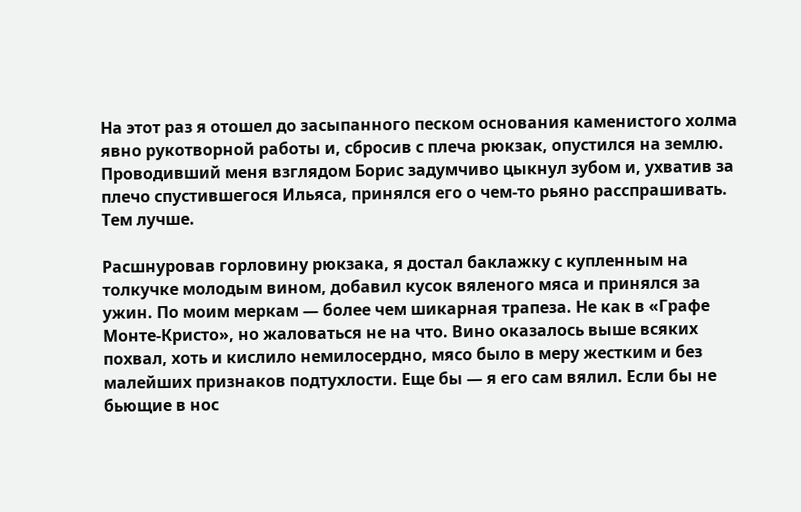На этот раз я отошел до засыпанного песком основания каменистого холма явно рукотворной работы и, сбросив с плеча рюкзак, опустился на землю. Проводивший меня взглядом Борис задумчиво цыкнул зубом и, ухватив за плечо спустившегося Ильяса, принялся его о чем-то рьяно расспрашивать. Тем лучше.

Расшнуровав горловину рюкзака, я достал баклажку с купленным на толкучке молодым вином, добавил кусок вяленого мяса и принялся за ужин. По моим меркам — более чем шикарная трапеза. Не как в «Графе Монте-Кристо», но жаловаться не на что. Вино оказалось выше всяких похвал, хоть и кислило немилосердно, мясо было в меру жестким и без малейших признаков подтухлости. Еще бы — я его сам вялил. Если бы не бьющие в нос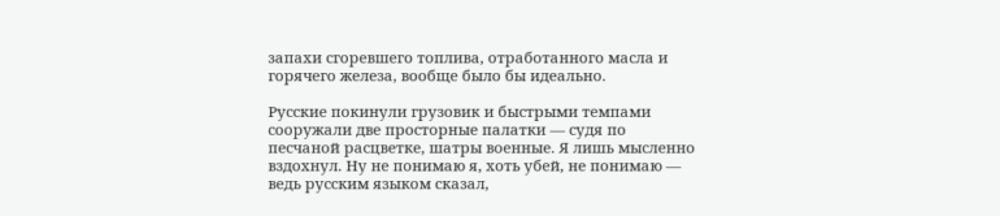запахи сгоревшего топлива, отработанного масла и горячего железа, вообще было бы идеально.

Русские покинули грузовик и быстрыми темпами сооружали две просторные палатки — судя по песчаной расцветке, шатры военные. Я лишь мысленно вздохнул. Ну не понимаю я, хоть убей, не понимаю — ведь русским языком сказал,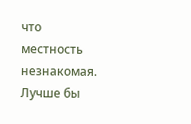что местность незнакомая. Лучше бы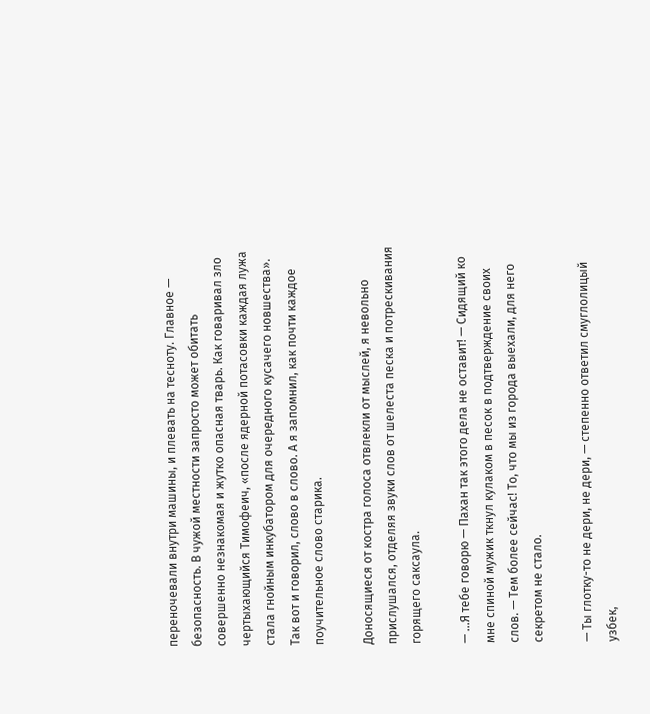переночевали внутри машины, и плевать на тесноту. Главное — безопасность. В чужой местности запросто может обитать совершенно незнакомая и жутко опасная тварь. Как говаривал зло чертыхающийся Тимофеич, «после ядерной потасовки каждая лужа стала гнойным инкубатором для очередного кусачего новшества». Так вот и говорил, слово в слово. А я запомнил, как почти каждое поучительное слово старика.

Доносящиеся от костра голоса отвлекли от мыслей, я невольно прислушался, отделяя звуки слов от шелеста песка и потрескивания горящего саксаула.

— …Я тебе говорю — Пахан так этого дела не оставит! — Сидящий ко мне спиной мужик ткнул кулаком в песок в подтверждение своих слов. — Тем более сейчас! То, что мы из города выехали, для него секретом не стало.

— Ты глотку-то не дери, не дери, — степенно ответил смуглолицый узбек,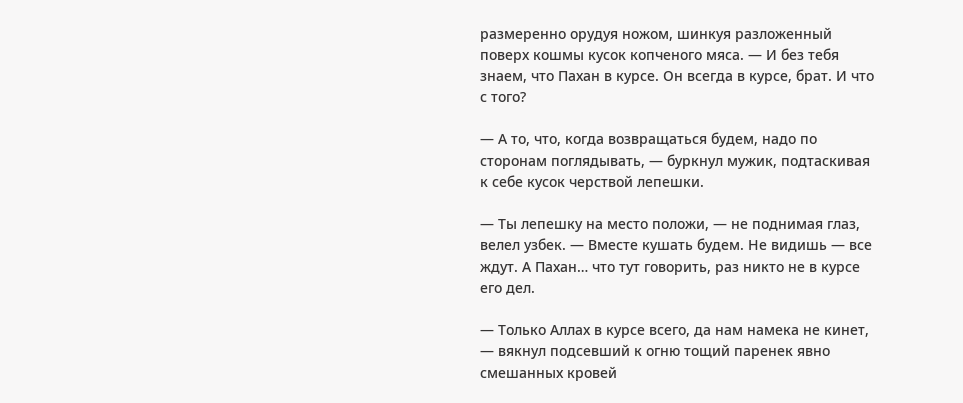размеренно орудуя ножом, шинкуя разложенный поверх кошмы кусок копченого мяса. — И без тебя знаем, что Пахан в курсе. Он всегда в курсе, брат. И что с того?

— А то, что, когда возвращаться будем, надо по сторонам поглядывать, — буркнул мужик, подтаскивая к себе кусок черствой лепешки.

— Ты лепешку на место положи, — не поднимая глаз, велел узбек. — Вместе кушать будем. Не видишь — все ждут. А Пахан… что тут говорить, раз никто не в курсе его дел.

— Только Аллах в курсе всего, да нам намека не кинет, — вякнул подсевший к огню тощий паренек явно смешанных кровей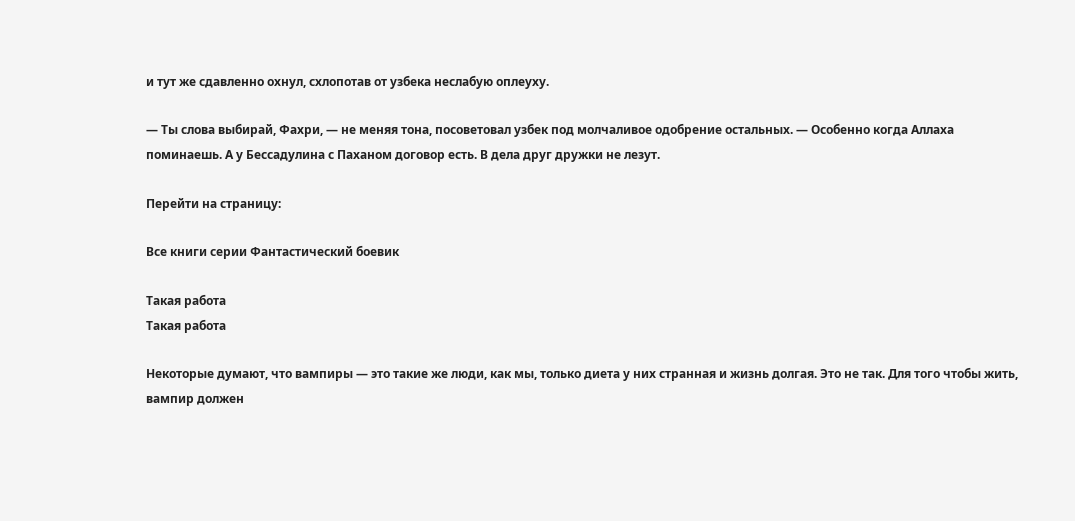и тут же сдавленно охнул, схлопотав от узбека неслабую оплеуху.

— Ты слова выбирай, Фахри, — не меняя тона, посоветовал узбек под молчаливое одобрение остальных. — Особенно когда Аллаха поминаешь. А у Бессадулина с Паханом договор есть. В дела друг дружки не лезут.

Перейти на страницу:

Все книги серии Фантастический боевик

Такая работа
Такая работа

Некоторые думают, что вампиры — это такие же люди, как мы, только диета у них странная и жизнь долгая. Это не так. Для того чтобы жить, вампир должен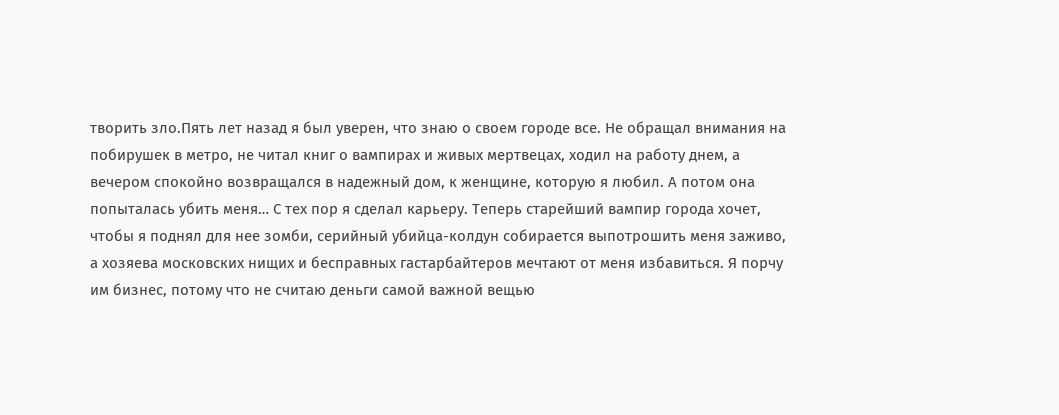творить зло.Пять лет назад я был уверен, что знаю о своем городе все. Не обращал внимания на побирушек в метро, не читал книг о вампирах и живых мертвецах, ходил на работу днем, а вечером спокойно возвращался в надежный дом, к женщине, которую я любил. А потом она попыталась убить меня… С тех пор я сделал карьеру. Теперь старейший вампир города хочет, чтобы я поднял для нее зомби, серийный убийца-колдун собирается выпотрошить меня заживо, а хозяева московских нищих и бесправных гастарбайтеров мечтают от меня избавиться. Я порчу им бизнес, потому что не считаю деньги самой важной вещью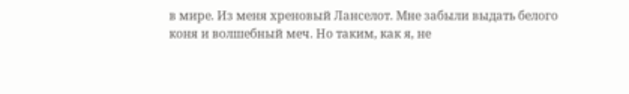в мире. Из меня хреновый Ланселот. Мне забыли выдать белого коня и волшебный меч. Но таким, как я, не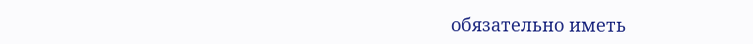обязательно иметь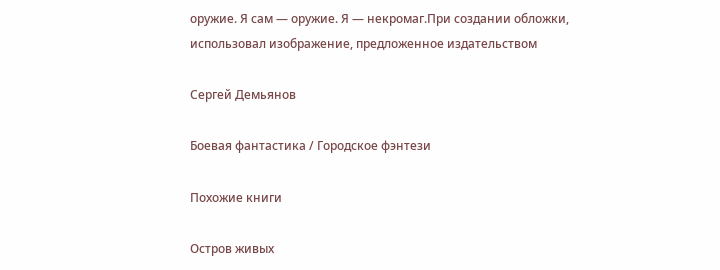оружие. Я сам — оружие. Я — некромаг.При создании обложки, использовал изображение, предложенное издательством

Сергей Демьянов

Боевая фантастика / Городское фэнтези

Похожие книги

Остров живых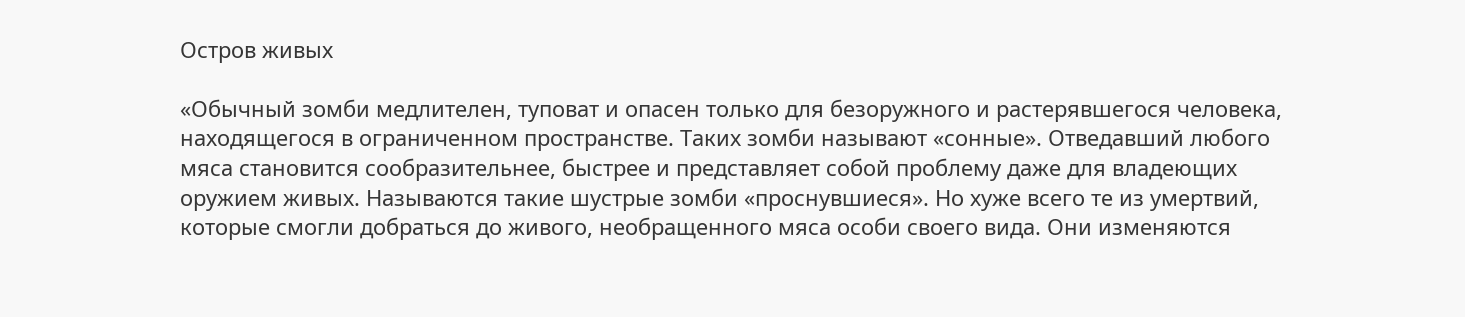Остров живых

«Обычный зомби медлителен, туповат и опасен только для безоружного и растерявшегося человека, находящегося в ограниченном пространстве. Таких зомби называют «сонные». Отведавший любого мяса становится сообразительнее, быстрее и представляет собой проблему даже для владеющих оружием живых. Называются такие шустрые зомби «проснувшиеся». Но хуже всего те из умертвий, которые смогли добраться до живого, необращенного мяса особи своего вида. Они изменяются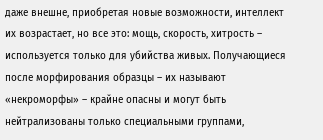даже внешне, приобретая новые возможности, интеллект их возрастает, но все это: мощь, скорость, хитрость – используется только для убийства живых. Получающиеся после морфирования образцы – их называют «некроморфы» – крайне опасны и могут быть нейтрализованы только специальными группами,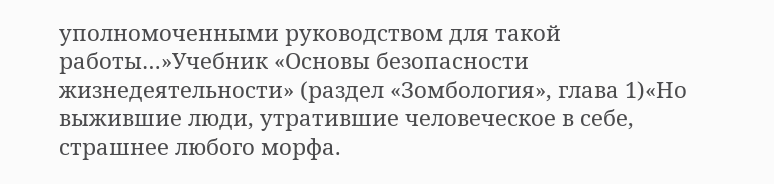уполномоченными руководством для такой работы…»Учебник «Основы безопасности жизнедеятельности» (раздел «Зомбология», глава 1)«Но выжившие люди, утратившие человеческое в себе, страшнее любого морфа.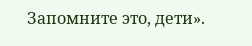Запомните это, дети».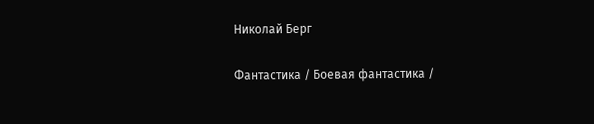Николай Берг

Фантастика / Боевая фантастика /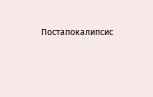Постапокалипсис